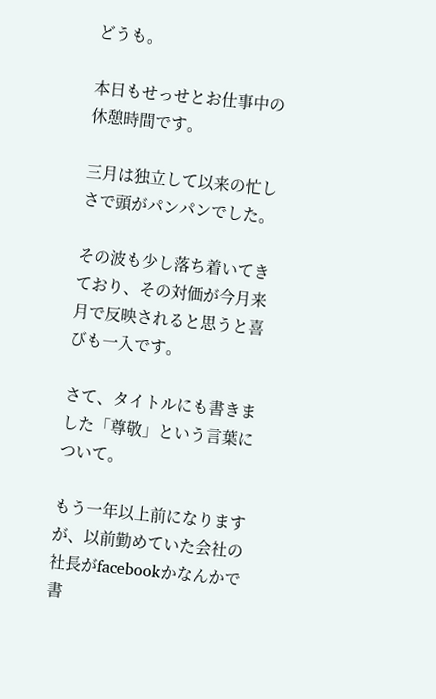どうも。

本日もせっせとお仕事中の休憩時間です。

三月は独立して以来の忙しさで頭がパンパンでした。

その波も少し落ち着いてきており、その対価が今月来月で反映されると思うと喜びも一入です。

さて、タイトルにも書きました「尊敬」という言葉について。

もう一年以上前になりますが、以前勤めていた会社の社長がfacebookかなんかで書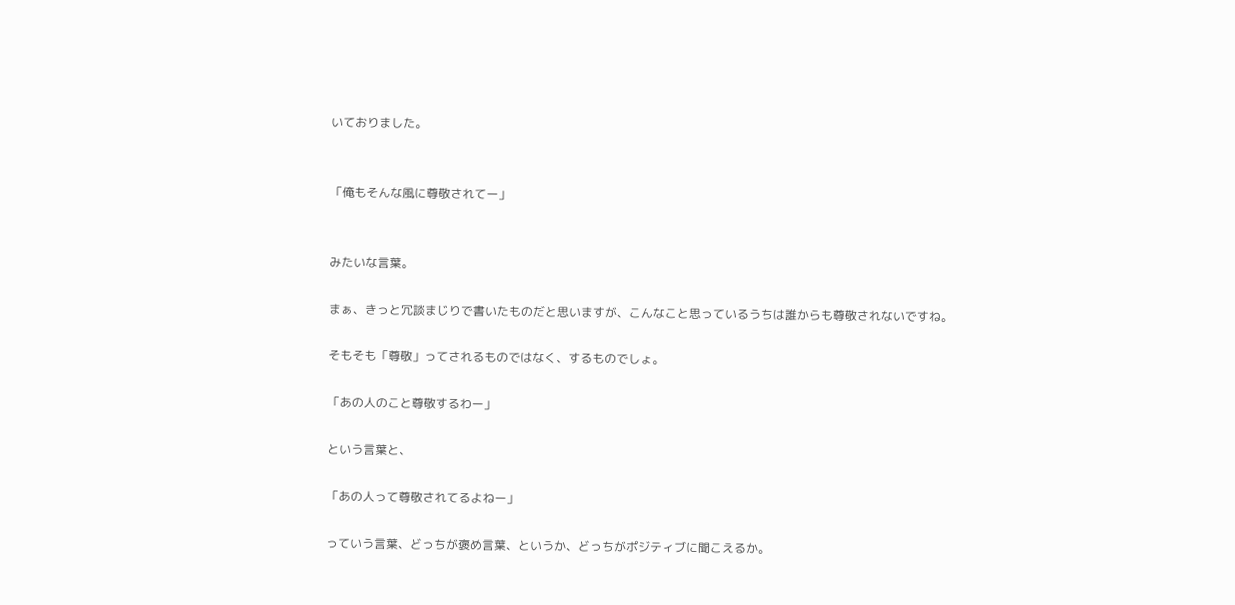いておりました。


「俺もそんな風に尊敬されてー」


みたいな言葉。

まぁ、きっと冗談まじりで書いたものだと思いますが、こんなこと思っているうちは誰からも尊敬されないですね。

そもそも「尊敬」ってされるものではなく、するものでしょ。

「あの人のこと尊敬するわー」

という言葉と、

「あの人って尊敬されてるよねー」

っていう言葉、どっちが褒め言葉、というか、どっちがポジティブに聞こえるか。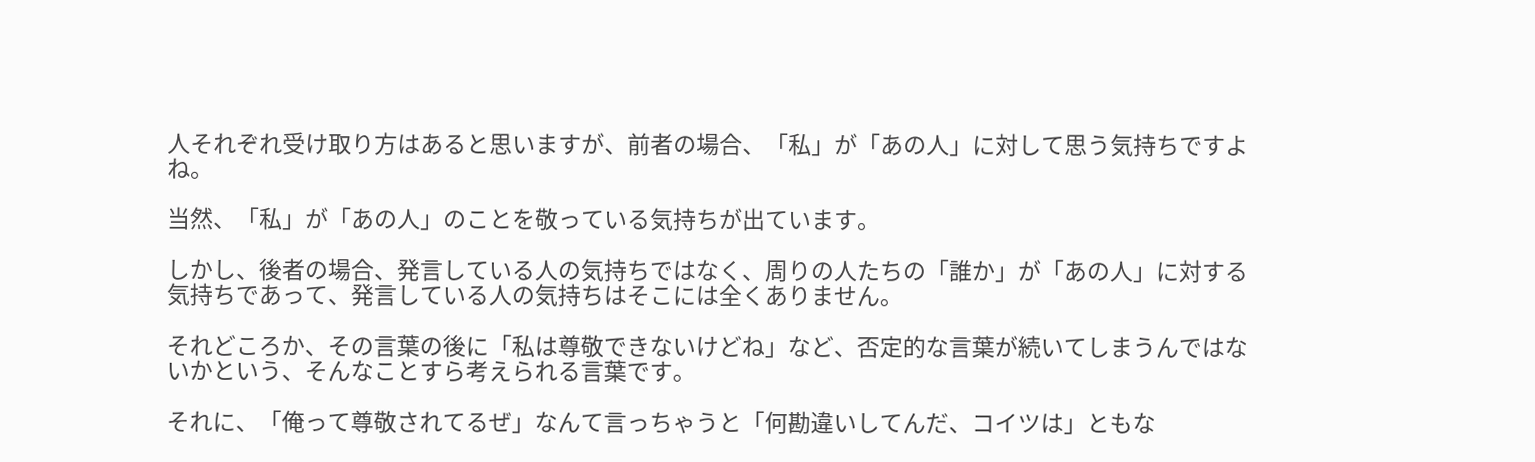人それぞれ受け取り方はあると思いますが、前者の場合、「私」が「あの人」に対して思う気持ちですよね。

当然、「私」が「あの人」のことを敬っている気持ちが出ています。

しかし、後者の場合、発言している人の気持ちではなく、周りの人たちの「誰か」が「あの人」に対する気持ちであって、発言している人の気持ちはそこには全くありません。

それどころか、その言葉の後に「私は尊敬できないけどね」など、否定的な言葉が続いてしまうんではないかという、そんなことすら考えられる言葉です。

それに、「俺って尊敬されてるぜ」なんて言っちゃうと「何勘違いしてんだ、コイツは」ともな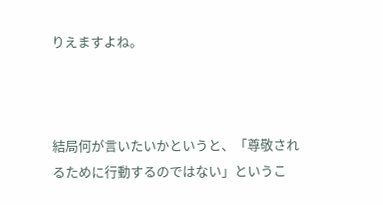りえますよね。



結局何が言いたいかというと、「尊敬されるために行動するのではない」というこ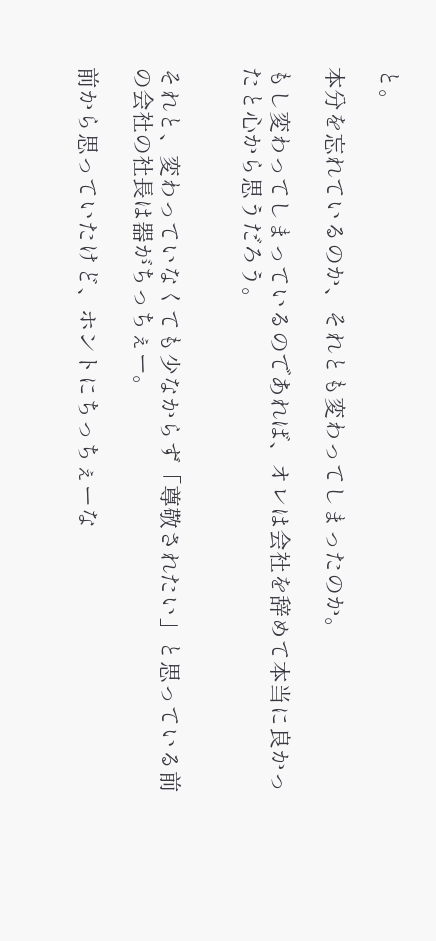と。

本分を忘れているのか、それとも変わってしまったのか。

もし変わってしまっているのであれば、オレは会社を辞めて本当に良かったと心から思うだろう。


それと、変わっていなくても少なからず「尊敬されたい」と思っている前の会社の社長は器がちっちぇー。

前から思っていたけど、ホントにちっちぇーな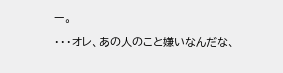ー。

・・・オレ、あの人のこと嫌いなんだな、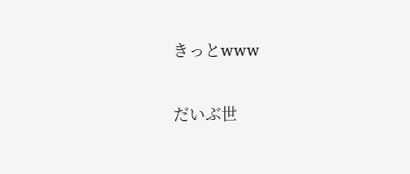きっとwww

だいぶ世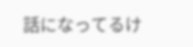話になってるけ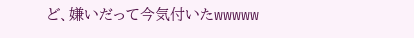ど、嫌いだって今気付いたwwwww